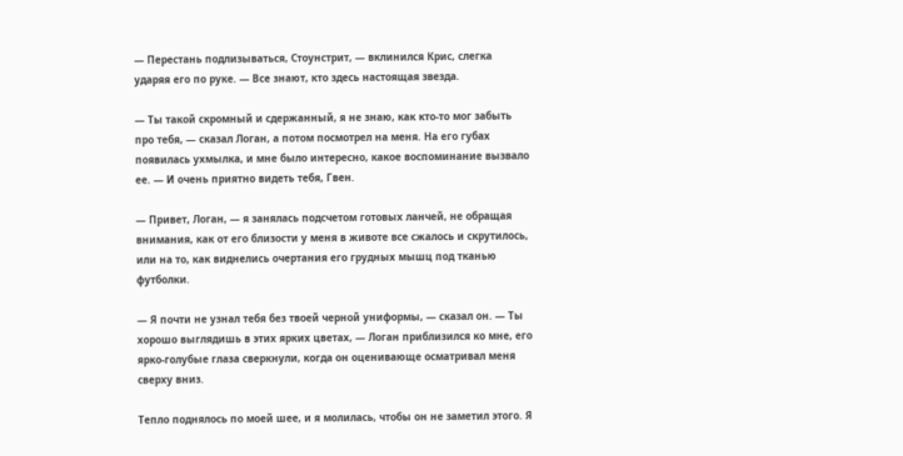— Перестань подлизываться, Стоунстрит, — вклинился Крис, слегка ударяя его по руке. — Все знают, кто здесь настоящая звезда.

— Ты такой скромный и сдержанный, я не знаю, как кто-то мог забыть про тебя, — сказал Логан, а потом посмотрел на меня. На его губах появилась ухмылка, и мне было интересно, какое воспоминание вызвало ее. — И очень приятно видеть тебя, Гвен.

— Привет, Логан, — я занялась подсчетом готовых ланчей, не обращая внимания, как от его близости у меня в животе все сжалось и скрутилось, или на то, как виднелись очертания его грудных мышц под тканью футболки.

— Я почти не узнал тебя без твоей черной униформы, — сказал он. — Ты хорошо выглядишь в этих ярких цветах, — Логан приблизился ко мне, его ярко-голубые глаза сверкнули, когда он оценивающе осматривал меня сверху вниз.

Тепло поднялось по моей шее, и я молилась, чтобы он не заметил этого. Я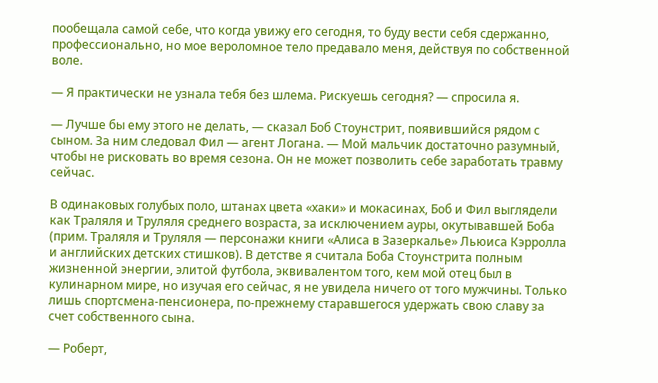пообещала самой себе, что когда увижу его сегодня, то буду вести себя сдержанно, профессионально, но мое вероломное тело предавало меня, действуя по собственной воле.

— Я практически не узнала тебя без шлема. Рискуешь сегодня? — спросила я.

— Лучше бы ему этого не делать, — сказал Боб Стоунстрит, появившийся рядом с сыном. За ним следовал Фил — агент Логана. — Мой мальчик достаточно разумный, чтобы не рисковать во время сезона. Он не может позволить себе заработать травму сейчас.

В одинаковых голубых поло, штанах цвета «хаки» и мокасинах, Боб и Фил выглядели как Траляля и Труляля среднего возраста, за исключением ауры, окутывавшей Боба (прим. Траляля и Труляля — персонажи книги «Алиса в Зазеркалье» Льюиса Кэрролла и английских детских стишков). В детстве я считала Боба Стоунстрита полным жизненной энергии, элитой футбола, эквивалентом того, кем мой отец был в кулинарном мире, но изучая его сейчас, я не увидела ничего от того мужчины. Только лишь спортсмена-пенсионера, по-прежнему старавшегося удержать свою славу за счет собственного сына.

— Роберт,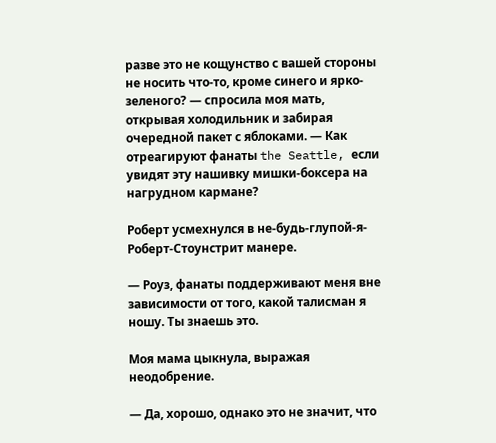разве это не кощунство с вашей стороны не носить что-то, кроме синего и ярко-зеленого? — спросила моя мать, открывая холодильник и забирая очередной пакет с яблоками. — Как отреагируют фанаты the Seattle, если увидят эту нашивку мишки-боксера на нагрудном кармане?

Роберт усмехнулся в не-будь-глупой-я-Роберт-Стоунстрит манере.

— Роуз, фанаты поддерживают меня вне зависимости от того, какой талисман я ношу. Ты знаешь это.

Моя мама цыкнула, выражая неодобрение.

— Да, хорошо, однако это не значит, что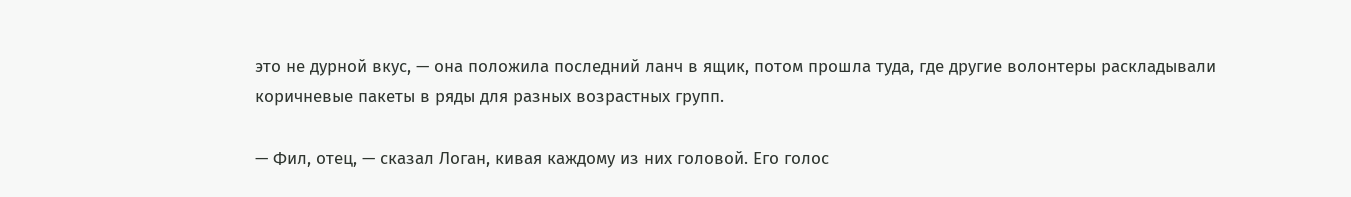это не дурной вкус, — она положила последний ланч в ящик, потом прошла туда, где другие волонтеры раскладывали коричневые пакеты в ряды для разных возрастных групп.

— Фил, отец, — сказал Логан, кивая каждому из них головой. Его голос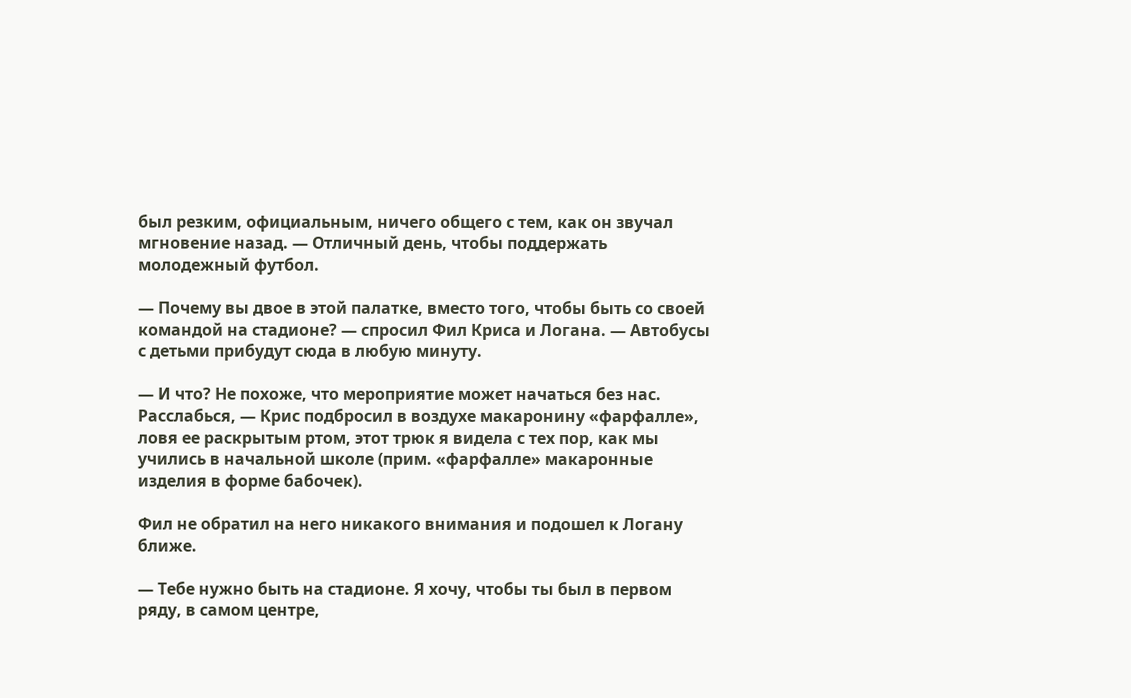был резким, официальным, ничего общего с тем, как он звучал мгновение назад. — Отличный день, чтобы поддержать молодежный футбол.

— Почему вы двое в этой палатке, вместо того, чтобы быть со своей командой на стадионе? — спросил Фил Криса и Логана. — Автобусы с детьми прибудут сюда в любую минуту.

— И что? Не похоже, что мероприятие может начаться без нас. Расслабься, — Крис подбросил в воздухе макаронину «фарфалле», ловя ее раскрытым ртом, этот трюк я видела с тех пор, как мы учились в начальной школе (прим. «фарфалле» макаронные изделия в форме бабочек).

Фил не обратил на него никакого внимания и подошел к Логану ближе.

— Тебе нужно быть на стадионе. Я хочу, чтобы ты был в первом ряду, в самом центре,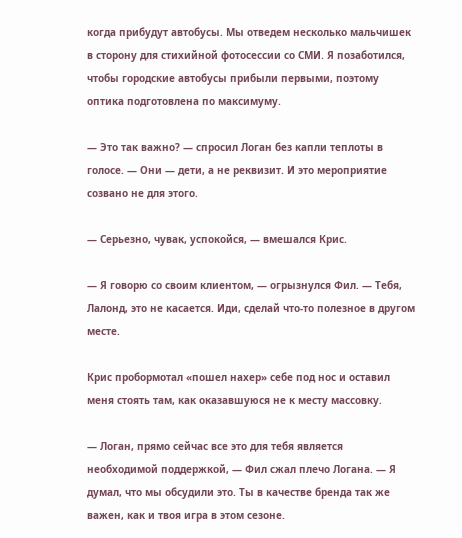когда прибудут автобусы. Мы отведем несколько мальчишек в сторону для стихийной фотосессии со СМИ. Я позаботился, чтобы городские автобусы прибыли первыми, поэтому оптика подготовлена по максимуму.

— Это так важно? — спросил Логан без капли теплоты в голосе. — Они — дети, а не реквизит. И это мероприятие созвано не для этого.

— Серьезно, чувак, успокойся, — вмешался Крис.

— Я говорю со своим клиентом, — огрызнулся Фил. — Тебя, Лалонд, это не касается. Иди, сделай что-то полезное в другом месте.

Крис пробормотал «пошел нахер» себе под нос и оставил меня стоять там, как оказавшуюся не к месту массовку.

— Логан, прямо сейчас все это для тебя является необходимой поддержкой, — Фил сжал плечо Логана. — Я думал, что мы обсудили это. Ты в качестве бренда так же важен, как и твоя игра в этом сезоне.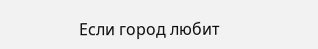Если город любит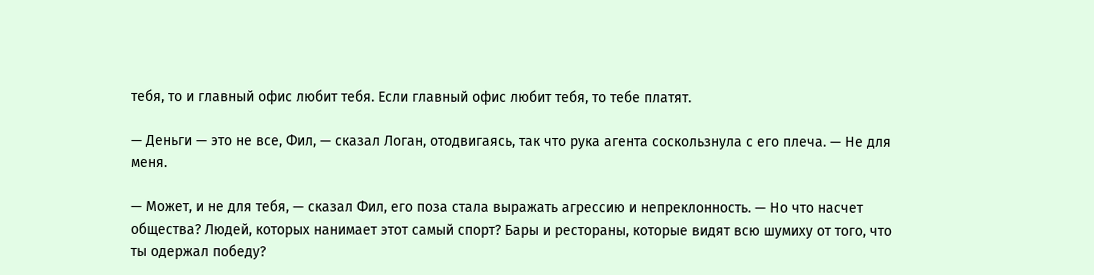тебя, то и главный офис любит тебя. Если главный офис любит тебя, то тебе платят.

— Деньги — это не все, Фил, — сказал Логан, отодвигаясь, так что рука агента соскользнула с его плеча. — Не для меня.

— Может, и не для тебя, — сказал Фил, его поза стала выражать агрессию и непреклонность. — Но что насчет общества? Людей, которых нанимает этот самый спорт? Бары и рестораны, которые видят всю шумиху от того, что ты одержал победу?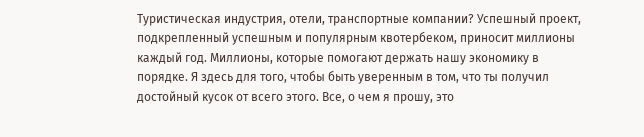Туристическая индустрия, отели, транспортные компании? Успешный проект, подкрепленный успешным и популярным квотербеком, приносит миллионы каждый год. Миллионы, которые помогают держать нашу экономику в порядке. Я здесь для того, чтобы быть уверенным в том, что ты получил достойный кусок от всего этого. Все, о чем я прошу, это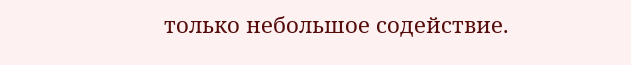только небольшое содействие.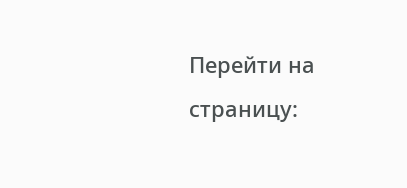Перейти на страницу: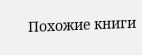Похожие книги